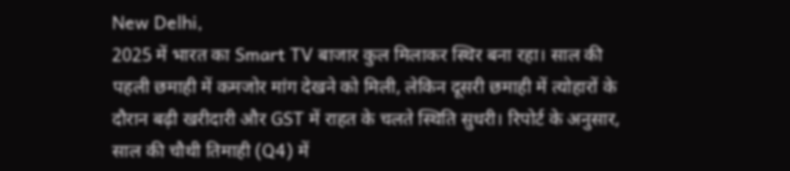New Delhi,
2025 में भारत का Smart TV बाजार कुल मिलाकर स्थिर बना रहा। साल की पहली छमाही में कमजोर मांग देखने को मिली, लेकिन दूसरी छमाही में त्योहारों के दौरान बढ़ी खरीदारी और GST में राहत के चलते स्थिति सुधरी। रिपोर्ट के अनुसार, साल की चौथी तिमाही (Q4) में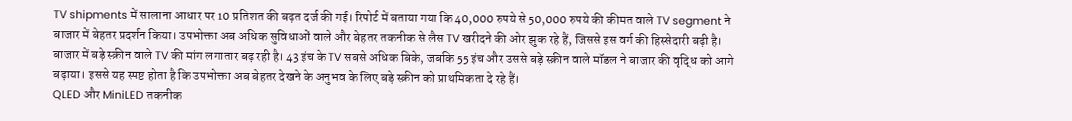TV shipments में सालाना आधार पर 10 प्रतिशत की बढ़त दर्ज की गई। रिपोर्ट में बताया गया कि 40,000 रुपये से 50,000 रुपये की कीमत वाले TV segment ने बाजार में बेहतर प्रदर्शन किया। उपभोक्ता अब अधिक सुविधाओं वाले और बेहतर तकनीक से लैस TV खरीदने की ओर झुक रहे हैं, जिससे इस वर्ग की हिस्सेदारी बढ़ी है। बाजार में बड़े स्क्रीन वाले TV की मांग लगातार बढ़ रही है। 43 इंच के TV सबसे अधिक बिके, जबकि 55 इंच और उससे बड़े स्क्रीन वाले मॉडल ने बाजार की वृद्धि को आगे बढ़ाया। इससे यह स्पष्ट होता है कि उपभोक्ता अब बेहतर देखने के अनुभव के लिए बड़े स्क्रीन को प्राथमिकता दे रहे हैं।
QLED और MiniLED तकनीक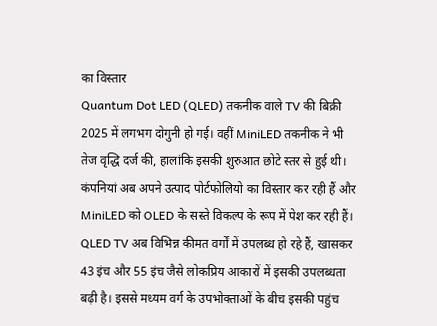का विस्तार
Quantum Dot LED (QLED) तकनीक वाले TV की बिक्री 2025 में लगभग दोगुनी हो गई। वहीं MiniLED तकनीक ने भी तेज वृद्धि दर्ज की, हालांकि इसकी शुरुआत छोटे स्तर से हुई थी। कंपनियां अब अपने उत्पाद पोर्टफोलियो का विस्तार कर रही हैं और MiniLED को OLED के सस्ते विकल्प के रूप में पेश कर रही हैं। QLED TV अब विभिन्न कीमत वर्गों में उपलब्ध हो रहे हैं, खासकर 43 इंच और 55 इंच जैसे लोकप्रिय आकारों में इसकी उपलब्धता बढ़ी है। इससे मध्यम वर्ग के उपभोक्ताओं के बीच इसकी पहुंच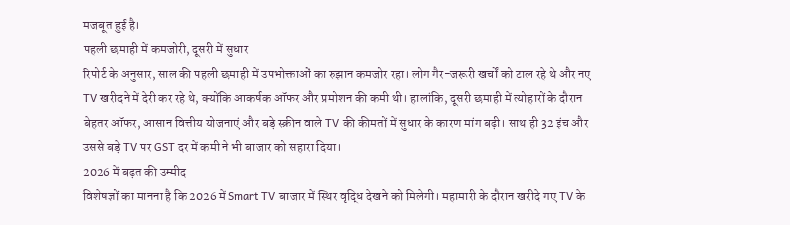मजबूत हुई है।
पहली छमाही में कमजोरी, दूसरी में सुधार
रिपोर्ट के अनुसार, साल की पहली छमाही में उपभोक्ताओं का रुझान कमजोर रहा। लोग गैर-जरूरी खर्चों को टाल रहे थे और नए TV खरीदने में देरी कर रहे थे, क्योंकि आकर्षक ऑफर और प्रमोशन की कमी थी। हालांकि, दूसरी छमाही में त्योहारों के दौरान बेहतर ऑफर, आसान वित्तीय योजनाएं और बड़े स्क्रीन वाले TV की कीमतों में सुधार के कारण मांग बढ़ी। साथ ही 32 इंच और उससे बड़े TV पर GST दर में कमी ने भी बाजार को सहारा दिया।
2026 में बढ़त की उम्मीद
विशेषज्ञों का मानना है कि 2026 में Smart TV बाजार में स्थिर वृद्धि देखने को मिलेगी। महामारी के दौरान खरीदे गए TV के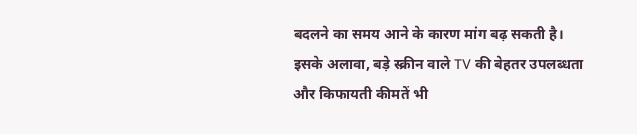बदलने का समय आने के कारण मांग बढ़ सकती है। इसके अलावा, बड़े स्क्रीन वाले TV की बेहतर उपलब्धता और किफायती कीमतें भी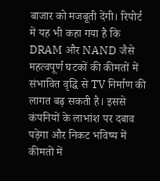बाजार को मजबूती देंगी। रिपोर्ट में यह भी कहा गया है कि DRAM और NAND जैसे महत्वपूर्ण घटकों की कीमतों में संभावित वृद्धि से TV निर्माण की लागत बढ़ सकती है। इससे कंपनियों के लाभांश पर दबाव पड़ेगा और निकट भविष्य में कीमतों में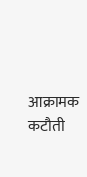आक्रामक कटौती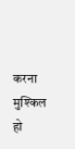करना मुश्किल हो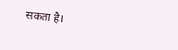सकता है।